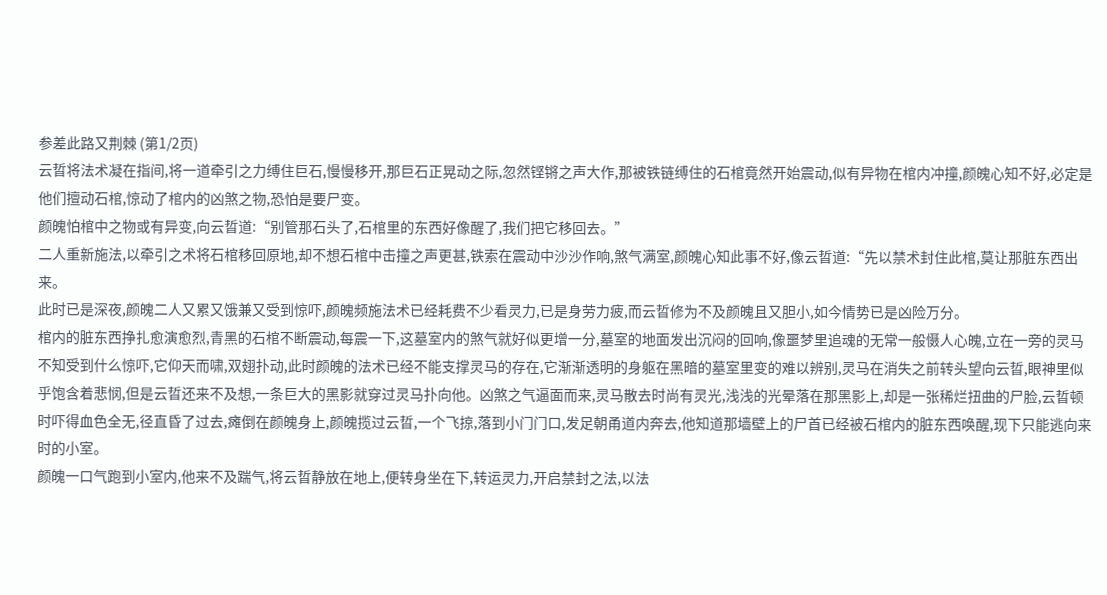参差此路又荆棘 (第1/2页)
云晢将法术凝在指间,将一道牵引之力缚住巨石,慢慢移开,那巨石正晃动之际,忽然铿锵之声大作,那被铁链缚住的石棺竟然开始震动,似有异物在棺内冲撞,颜魄心知不好,必定是他们擅动石棺,惊动了棺内的凶煞之物,恐怕是要尸变。
颜魄怕棺中之物或有异变,向云晢道:“别管那石头了,石棺里的东西好像醒了,我们把它移回去。”
二人重新施法,以牵引之术将石棺移回原地,却不想石棺中击撞之声更甚,铁索在震动中沙沙作响,煞气满室,颜魄心知此事不好,像云晢道:“先以禁术封住此棺,莫让那脏东西出来。
此时已是深夜,颜魄二人又累又饿兼又受到惊吓,颜魄频施法术已经耗费不少看灵力,已是身劳力疲,而云晢修为不及颜魄且又胆小,如今情势已是凶险万分。
棺内的脏东西挣扎愈演愈烈,青黑的石棺不断震动,每震一下,这墓室内的煞气就好似更增一分,墓室的地面发出沉闷的回响,像噩梦里追魂的无常一般慑人心魄,立在一旁的灵马不知受到什么惊吓,它仰天而啸,双翅扑动,此时颜魄的法术已经不能支撑灵马的存在,它渐渐透明的身躯在黑暗的墓室里变的难以辨别,灵马在消失之前转头望向云晢,眼神里似乎饱含着悲悯,但是云晢还来不及想,一条巨大的黑影就穿过灵马扑向他。凶煞之气逼面而来,灵马散去时尚有灵光,浅浅的光晕落在那黑影上,却是一张稀烂扭曲的尸脸,云晢顿时吓得血色全无,径直昏了过去,瘫倒在颜魄身上,颜魄揽过云晢,一个飞掠,落到小门门口,发足朝甬道内奔去,他知道那墙壁上的尸首已经被石棺内的脏东西唤醒,现下只能逃向来时的小室。
颜魄一口气跑到小室内,他来不及踹气,将云晢静放在地上,便转身坐在下,转运灵力,开启禁封之法,以法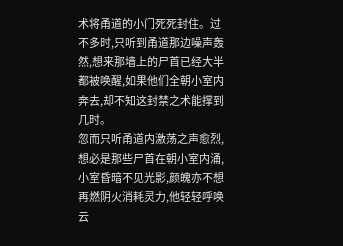术将甬道的小门死死封住。过不多时,只听到甬道那边噪声轰然,想来那墙上的尸首已经大半都被唤醒,如果他们全朝小室内奔去,却不知这封禁之术能撑到几时。
忽而只听甬道内激荡之声愈烈,想必是那些尸首在朝小室内涌,小室昏暗不见光影,颜魄亦不想再燃阴火消耗灵力,他轻轻呼唤云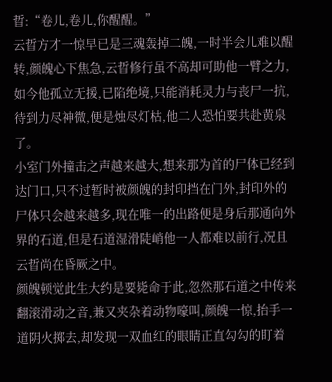晢:“卷儿,卷儿,你醒醒。”
云晢方才一惊早已是三魂轰掉二魄,一时半会儿难以醒转,颜魄心下焦急,云晢修行虽不高却可助他一臂之力,如今他孤立无援,已陷绝境,只能消耗灵力与丧尸一抗,待到力尽神微,便是烛尽灯枯,他二人恐怕要共赴黄泉了。
小室门外撞击之声越来越大,想来那为首的尸体已经到达门口,只不过暂时被颜魄的封印挡在门外,封印外的尸体只会越来越多,现在唯一的出路便是身后那通向外界的石道,但是石道湿滑陡峭他一人都难以前行,况且云晢尚在昏厥之中。
颜魄顿觉此生大约是要毙命于此,忽然那石道之中传来翻滚滑动之音,兼又夹杂着动物嚎叫,颜魄一惊,抬手一道阴火掷去,却发现一双血红的眼睛正直勾勾的盯着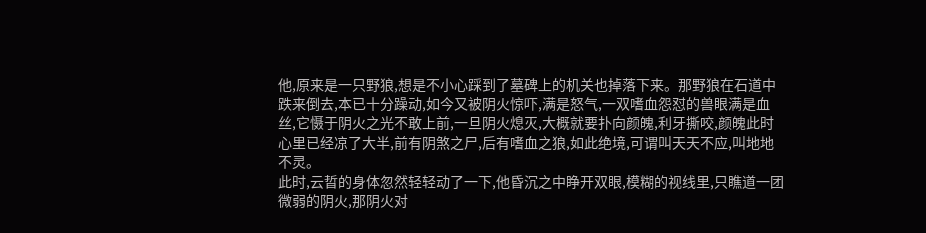他,原来是一只野狼,想是不小心踩到了墓碑上的机关也掉落下来。那野狼在石道中跌来倒去,本已十分躁动,如今又被阴火惊吓,满是怒气,一双嗜血怨怼的兽眼满是血丝,它慑于阴火之光不敢上前,一旦阴火熄灭,大概就要扑向颜魄,利牙撕咬,颜魄此时心里已经凉了大半,前有阴煞之尸,后有嗜血之狼,如此绝境,可谓叫天天不应,叫地地不灵。
此时,云晢的身体忽然轻轻动了一下,他昏沉之中睁开双眼,模糊的视线里,只瞧道一团微弱的阴火,那阴火对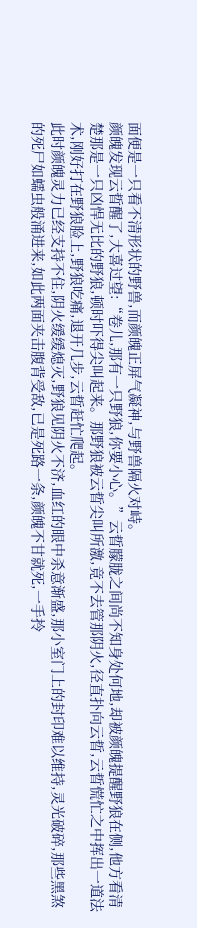面便是一只看不清形状的野兽,而颜魄正屏气凝神,与野兽隔火对峙。
颜魄发现云晢醒了,大喜过望:“卷儿,那有一只野狼,你要小心。”云晢朦胧之间尚不知身处何地,却被颜魄提醒野狼在侧,他方看清楚那是一只凶悍无比的野狼,顿时吓得尖叫起来。那野狼被云晢尖叫所激,竟不去管那阴火,径直扑向云晢,云晢慌忙之中挥出一道法术,刚好打在野狼脸上,野狼吃痛,退开几步,云晢赶忙爬起。
此时颜魄灵力已经支持不住,阴火缓缓熄灭,野狼见阴火不济,血红的眼中杀意渐盛,那小室门上的封印难以维持,灵光破碎,那些黑煞的死尸如蠕虫般涌进来,如此两面夹击腹背受敌,已是死路一条,颜魄不甘就死,一手拎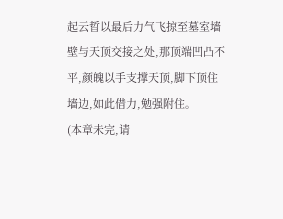起云晢以最后力气飞掠至墓室墙壁与天顶交接之处,那顶端凹凸不平,颜魄以手支撑天顶,脚下顶住墙边,如此借力,勉强附住。
(本章未完,请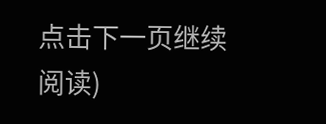点击下一页继续阅读)